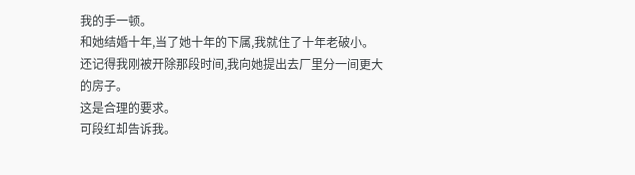我的手一顿。
和她结婚十年,当了她十年的下属,我就住了十年老破小。
还记得我刚被开除那段时间,我向她提出去厂里分一间更大的房子。
这是合理的要求。
可段红却告诉我。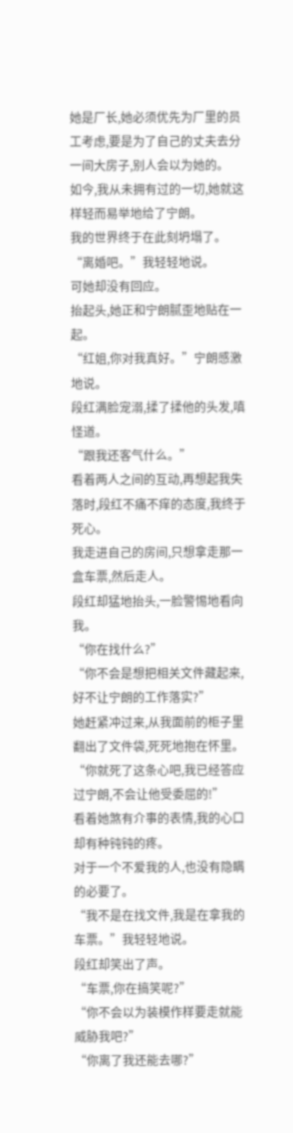她是厂长,她必须优先为厂里的员工考虑,要是为了自己的丈夫去分一间大房子,别人会以为她的。
如今,我从未拥有过的一切,她就这样轻而易举地给了宁朗。
我的世界终于在此刻坍塌了。
“离婚吧。”我轻轻地说。
可她却没有回应。
抬起头,她正和宁朗腻歪地贴在一起。
“红姐,你对我真好。”宁朗感激地说。
段红满脸宠溺,揉了揉他的头发,嗔怪道。
“跟我还客气什么。”
看着两人之间的互动,再想起我失落时,段红不痛不痒的态度,我终于死心。
我走进自己的房间,只想拿走那一盒车票,然后走人。
段红却猛地抬头,一脸警惕地看向我。
“你在找什么?”
“你不会是想把相关文件藏起来,好不让宁朗的工作落实?”
她赶紧冲过来,从我面前的柜子里翻出了文件袋,死死地抱在怀里。
“你就死了这条心吧,我已经答应过宁朗,不会让他受委屈的!”
看着她煞有介事的表情,我的心口却有种钝钝的疼。
对于一个不爱我的人,也没有隐瞒的必要了。
“我不是在找文件,我是在拿我的车票。”我轻轻地说。
段红却笑出了声。
“车票,你在搞笑呢?”
“你不会以为装模作样要走就能威胁我吧?”
“你离了我还能去哪?”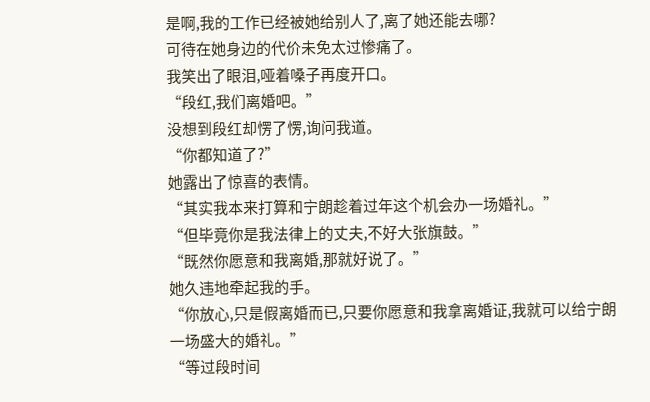是啊,我的工作已经被她给别人了,离了她还能去哪?
可待在她身边的代价未免太过惨痛了。
我笑出了眼泪,哑着嗓子再度开口。
“段红,我们离婚吧。”
没想到段红却愣了愣,询问我道。
“你都知道了?”
她露出了惊喜的表情。
“其实我本来打算和宁朗趁着过年这个机会办一场婚礼。”
“但毕竟你是我法律上的丈夫,不好大张旗鼓。”
“既然你愿意和我离婚,那就好说了。”
她久违地牵起我的手。
“你放心,只是假离婚而已,只要你愿意和我拿离婚证,我就可以给宁朗一场盛大的婚礼。”
“等过段时间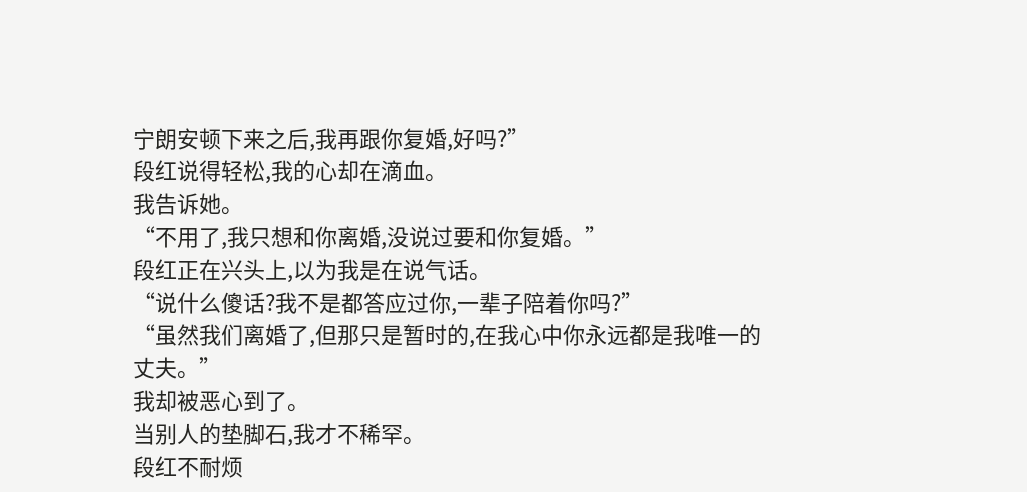宁朗安顿下来之后,我再跟你复婚,好吗?”
段红说得轻松,我的心却在滴血。
我告诉她。
“不用了,我只想和你离婚,没说过要和你复婚。”
段红正在兴头上,以为我是在说气话。
“说什么傻话?我不是都答应过你,一辈子陪着你吗?”
“虽然我们离婚了,但那只是暂时的,在我心中你永远都是我唯一的丈夫。”
我却被恶心到了。
当别人的垫脚石,我才不稀罕。
段红不耐烦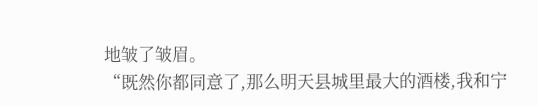地皱了皱眉。
“既然你都同意了,那么明天县城里最大的酒楼,我和宁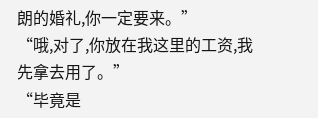朗的婚礼,你一定要来。”
“哦,对了,你放在我这里的工资,我先拿去用了。”
“毕竟是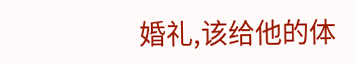婚礼,该给他的体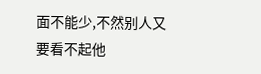面不能少,不然别人又要看不起他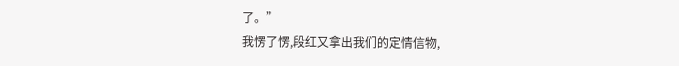了。”
我愣了愣,段红又拿出我们的定情信物,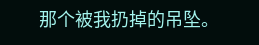那个被我扔掉的吊坠。